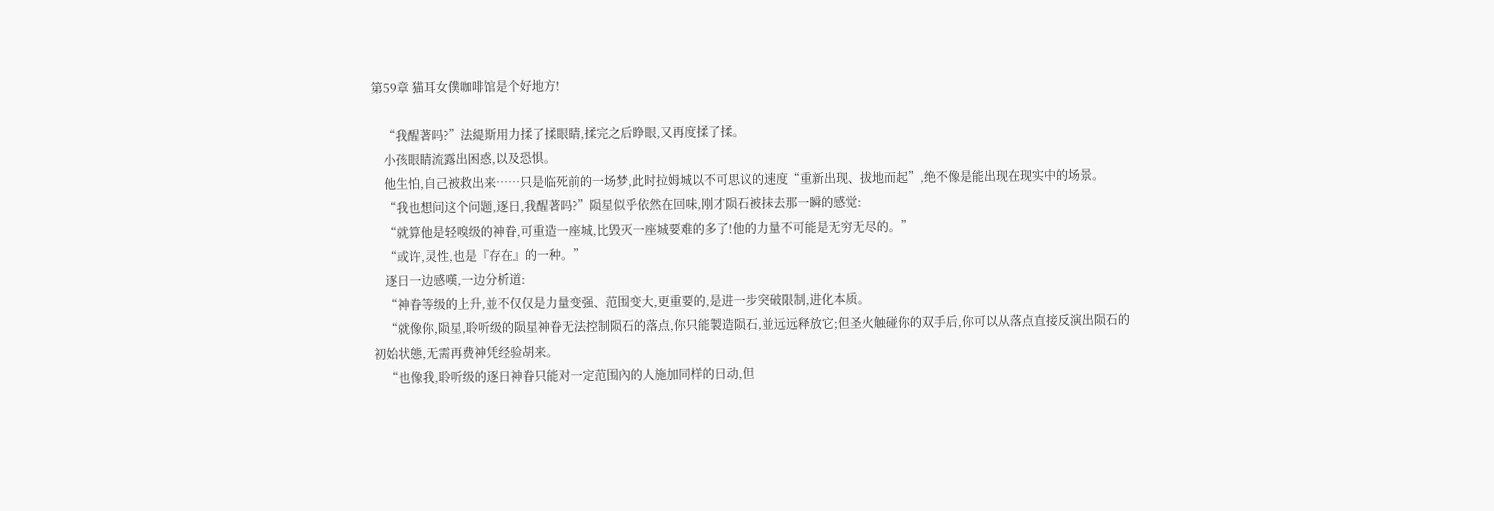第59章 猫耳女僕咖啡馆是个好地方!

    “我醒著吗?”法緹斯用力揉了揉眼睛,揉完之后睁眼,又再度揉了揉。
    小孩眼睛流露出困惑,以及恐惧。
    他生怕,自己被救出来……只是临死前的一场梦,此时拉姆城以不可思议的速度“重新出现、拔地而起”,绝不像是能出现在现实中的场景。
    “我也想问这个问题,逐日,我醒著吗?”陨星似乎依然在回味,刚才陨石被抹去那一瞬的感觉:
    “就算他是轻嗅级的神眷,可重造一座城,比毁灭一座城要难的多了!他的力量不可能是无穷无尽的。”
    “或许,灵性,也是『存在』的一种。”
    逐日一边感嘆,一边分析道:
    “神眷等级的上升,並不仅仅是力量变强、范围变大,更重要的,是进一步突破限制,进化本质。
    “就像你,陨星,聆听级的陨星神眷无法控制陨石的落点,你只能製造陨石,並远远释放它;但圣火触碰你的双手后,你可以从落点直接反演出陨石的初始状態,无需再费神凭经验胡来。
    “也像我,聆听级的逐日神眷只能对一定范围內的人施加同样的日动,但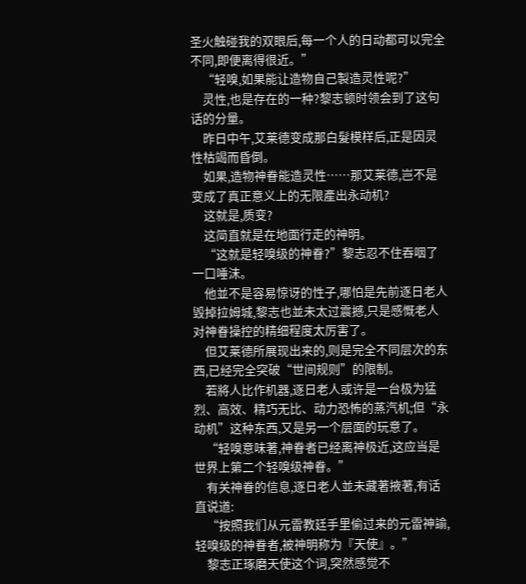圣火触碰我的双眼后,每一个人的日动都可以完全不同,即便离得很近。”
    “轻嗅,如果能让造物自己製造灵性呢?”
    灵性,也是存在的一种?黎志顿时领会到了这句话的分量。
    昨日中午,艾莱德变成那白髮模样后,正是因灵性枯竭而昏倒。
    如果,造物神眷能造灵性……那艾莱德,岂不是变成了真正意义上的无限產出永动机?
    这就是,质变?
    这简直就是在地面行走的神明。
    “这就是轻嗅级的神眷?”黎志忍不住吞咽了一口唾沫。
    他並不是容易惊讶的性子,哪怕是先前逐日老人毁掉拉姆城,黎志也並未太过震撼,只是感慨老人对神眷操控的精细程度太厉害了。
    但艾莱德所展现出来的,则是完全不同层次的东西,已经完全突破“世间规则”的限制。
    若將人比作机器,逐日老人或许是一台极为猛烈、高效、精巧无比、动力恐怖的蒸汽机;但“永动机”这种东西,又是另一个层面的玩意了。
    “轻嗅意味著,神眷者已经离神极近,这应当是世界上第二个轻嗅级神眷。”
    有关神眷的信息,逐日老人並未藏著掖著,有话直说道:
    “按照我们从元雷教廷手里偷过来的元雷神諭,轻嗅级的神眷者,被神明称为『天使』。”
    黎志正琢磨天使这个词,突然感觉不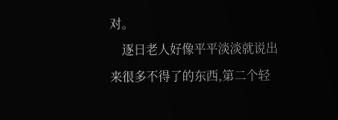对。
    逐日老人好像平平淡淡就说出来很多不得了的东西,第二个轻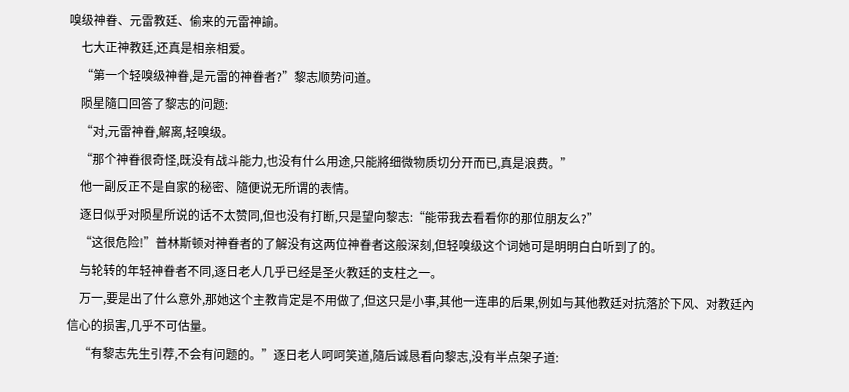嗅级神眷、元雷教廷、偷来的元雷神諭。
    七大正神教廷,还真是相亲相爱。
    “第一个轻嗅级神眷,是元雷的神眷者?”黎志顺势问道。
    陨星隨口回答了黎志的问题:
    “对,元雷神眷,解离,轻嗅级。
    “那个神眷很奇怪,既没有战斗能力,也没有什么用途,只能將细微物质切分开而已,真是浪费。”
    他一副反正不是自家的秘密、隨便说无所谓的表情。
    逐日似乎对陨星所说的话不太赞同,但也没有打断,只是望向黎志:“能带我去看看你的那位朋友么?”
    “这很危险!”普林斯顿对神眷者的了解没有这两位神眷者这般深刻,但轻嗅级这个词她可是明明白白听到了的。
    与轮转的年轻神眷者不同,逐日老人几乎已经是圣火教廷的支柱之一。
    万一,要是出了什么意外,那她这个主教肯定是不用做了,但这只是小事,其他一连串的后果,例如与其他教廷对抗落於下风、对教廷內信心的损害,几乎不可估量。
    “有黎志先生引荐,不会有问题的。”逐日老人呵呵笑道,隨后诚恳看向黎志,没有半点架子道: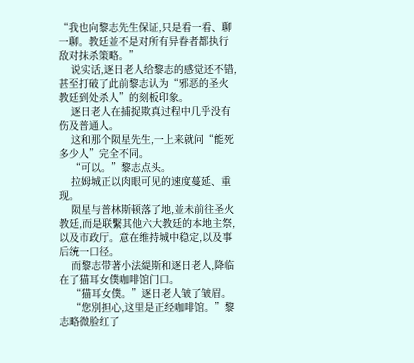“我也向黎志先生保证,只是看一看、聊一聊。教廷並不是对所有异眷者都执行敌对抹杀策略。”
    说实话,逐日老人给黎志的感觉还不错,甚至打破了此前黎志认为“邪恶的圣火教廷到处杀人”的刻板印象。
    逐日老人在捕捉欺真过程中几乎没有伤及普通人。
    这和那个陨星先生,一上来就问“能死多少人”完全不同。
    “可以。”黎志点头。
    拉姆城正以肉眼可见的速度蔓延、重现。
    陨星与普林斯顿落了地,並未前往圣火教廷,而是联繫其他六大教廷的本地主祭,以及市政厅。意在维持城中稳定,以及事后统一口径。
    而黎志带著小法緹斯和逐日老人,降临在了猫耳女僕咖啡馆门口。
    “猫耳女僕。”逐日老人皱了皱眉。
    “您別担心,这里是正经咖啡馆。”黎志略微脸红了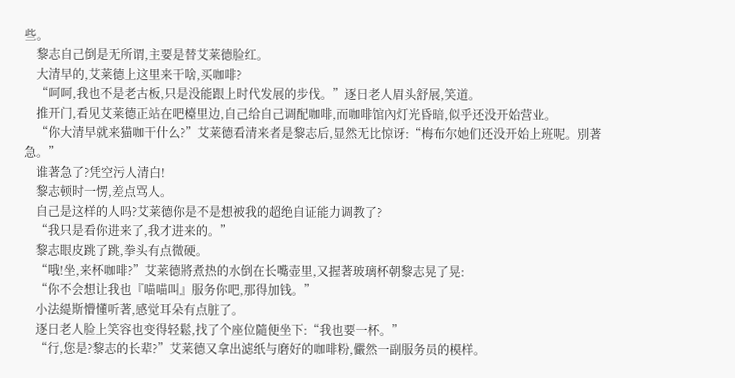些。
    黎志自己倒是无所谓,主要是替艾莱德脸红。
    大清早的,艾莱德上这里来干啥,买咖啡?
    “呵呵,我也不是老古板,只是没能跟上时代发展的步伐。”逐日老人眉头舒展,笑道。
    推开门,看见艾莱德正站在吧檯里边,自己给自己调配咖啡,而咖啡馆內灯光昏暗,似乎还没开始营业。
    “你大清早就来猫咖干什么?”艾莱德看清来者是黎志后,显然无比惊讶:“梅布尔她们还没开始上班呢。別著急。”
    谁著急了?凭空污人清白!
    黎志顿时一愣,差点骂人。
    自己是这样的人吗?艾莱德你是不是想被我的超绝自证能力调教了?
    “我只是看你进来了,我才进来的。”
    黎志眼皮跳了跳,拳头有点微硬。
    “哦!坐,来杯咖啡?”艾莱德將煮热的水倒在长嘴壶里,又握著玻璃杯朝黎志晃了晃:
    “你不会想让我也『喵喵叫』服务你吧,那得加钱。”
    小法緹斯懵懂听著,感觉耳朵有点脏了。
    逐日老人脸上笑容也变得轻鬆,找了个座位隨便坐下:“我也要一杯。”
    “行,您是?黎志的长辈?”艾莱德又拿出滤纸与磨好的咖啡粉,儼然一副服务员的模样。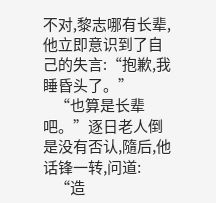不对,黎志哪有长辈,他立即意识到了自己的失言:“抱歉,我睡昏头了。”
    “也算是长辈吧。”逐日老人倒是没有否认,隨后,他话锋一转,问道:
    “造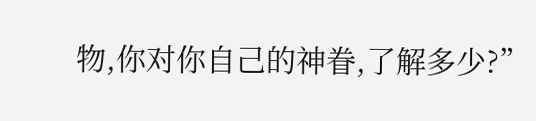物,你对你自己的神眷,了解多少?”